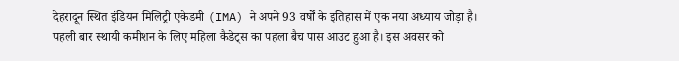देहरादून स्थित इंडियन मिलिट्री एकेडमी (IMA) ने अपने 93 वर्षों के इतिहास में एक नया अध्याय जोड़ा है। पहली बार स्थायी कमीशन के लिए महिला कैडेट्स का पहला बैच पास आउट हुआ है। इस अवसर को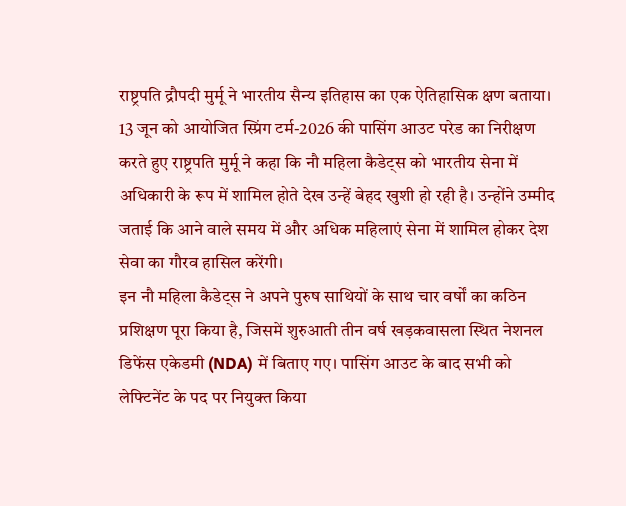राष्ट्रपति द्रौपदी मुर्मू ने भारतीय सैन्य इतिहास का एक ऐतिहासिक क्षण बताया।
13 जून को आयोजित स्प्रिंग टर्म-2026 की पासिंग आउट परेड का निरीक्षण करते हुए राष्ट्रपति मुर्मू ने कहा कि नौ महिला कैडेट्स को भारतीय सेना में अधिकारी के रूप में शामिल होते देख उन्हें बेहद खुशी हो रही है। उन्होंने उम्मीद जताई कि आने वाले समय में और अधिक महिलाएं सेना में शामिल होकर देश सेवा का गौरव हासिल करेंगी।
इन नौ महिला कैडेट्स ने अपने पुरुष साथियों के साथ चार वर्षों का कठिन प्रशिक्षण पूरा किया है, जिसमें शुरुआती तीन वर्ष खड़कवासला स्थित नेशनल डिफेंस एकेडमी (NDA) में बिताए गए। पासिंग आउट के बाद सभी को लेफ्टिनेंट के पद पर नियुक्त किया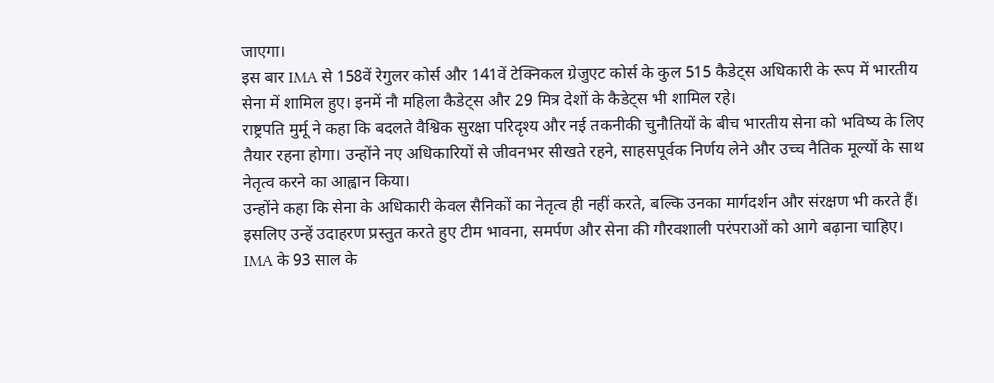जाएगा।
इस बार IMA से 158वें रेगुलर कोर्स और 141वें टेक्निकल ग्रेजुएट कोर्स के कुल 515 कैडेट्स अधिकारी के रूप में भारतीय सेना में शामिल हुए। इनमें नौ महिला कैडेट्स और 29 मित्र देशों के कैडेट्स भी शामिल रहे।
राष्ट्रपति मुर्मू ने कहा कि बदलते वैश्विक सुरक्षा परिदृश्य और नई तकनीकी चुनौतियों के बीच भारतीय सेना को भविष्य के लिए तैयार रहना होगा। उन्होंने नए अधिकारियों से जीवनभर सीखते रहने, साहसपूर्वक निर्णय लेने और उच्च नैतिक मूल्यों के साथ नेतृत्व करने का आह्वान किया।
उन्होंने कहा कि सेना के अधिकारी केवल सैनिकों का नेतृत्व ही नहीं करते, बल्कि उनका मार्गदर्शन और संरक्षण भी करते हैं। इसलिए उन्हें उदाहरण प्रस्तुत करते हुए टीम भावना, समर्पण और सेना की गौरवशाली परंपराओं को आगे बढ़ाना चाहिए।
IMA के 93 साल के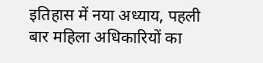इतिहास में नया अध्याय, पहली बार महिला अधिकारियों का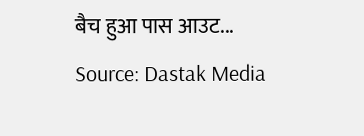बैच हुआ पास आउट...
Source: Dastak Media